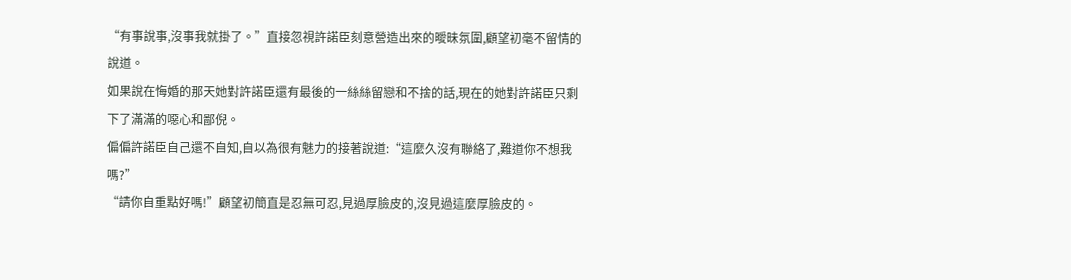“有事說事,沒事我就掛了。”直接忽視許諾臣刻意營造出來的曖昧氛圍,顧望初毫不留情的說道。
如果說在悔婚的那天她對許諾臣還有最後的一絲絲留戀和不捨的話,現在的她對許諾臣只剩下了滿滿的噁心和鄙倪。
偏偏許諾臣自己還不自知,自以為很有魅力的接著說道:“這麼久沒有聯絡了,難道你不想我嗎?”
“請你自重點好嗎!”顧望初簡直是忍無可忍,見過厚臉皮的,沒見過這麼厚臉皮的。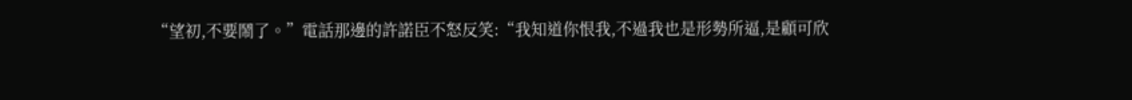“望初,不要鬧了。”電話那邊的許諾臣不怒反笑:“我知道你恨我,不過我也是形勢所逼,是顧可欣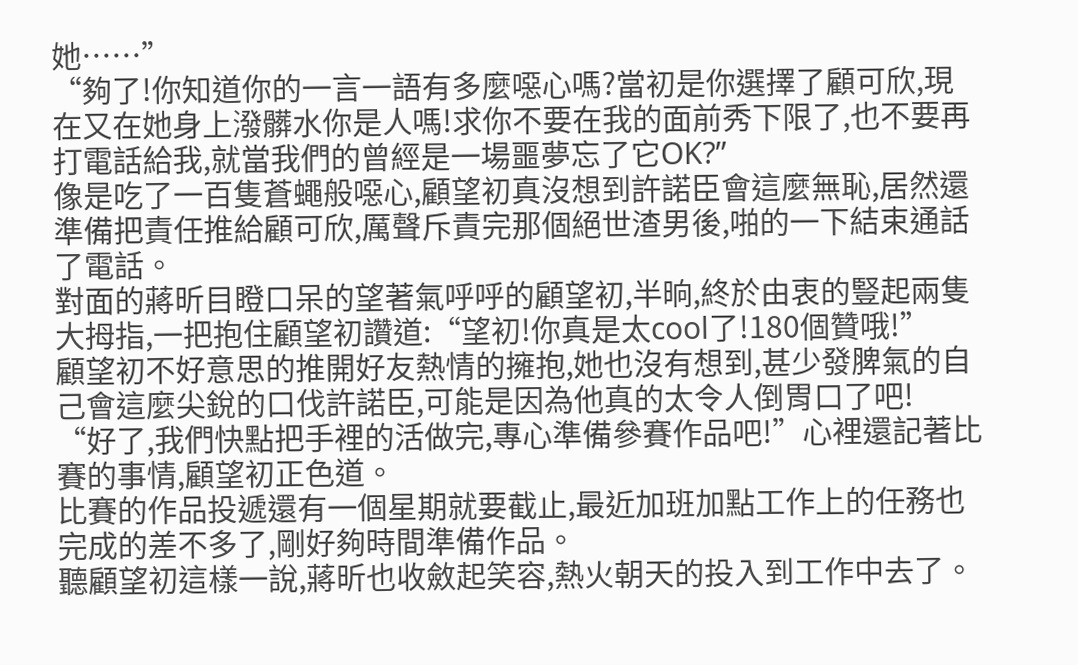她……”
“夠了!你知道你的一言一語有多麼噁心嗎?當初是你選擇了顧可欣,現在又在她身上潑髒水你是人嗎!求你不要在我的面前秀下限了,也不要再打電話給我,就當我們的曾經是一場噩夢忘了它OK?”
像是吃了一百隻蒼蠅般噁心,顧望初真沒想到許諾臣會這麼無恥,居然還準備把責任推給顧可欣,厲聲斥責完那個絕世渣男後,啪的一下結束通話了電話。
對面的蔣昕目瞪口呆的望著氣呼呼的顧望初,半晌,終於由衷的豎起兩隻大拇指,一把抱住顧望初讚道:“望初!你真是太cool了!180個贊哦!”
顧望初不好意思的推開好友熱情的擁抱,她也沒有想到,甚少發脾氣的自己會這麼尖銳的口伐許諾臣,可能是因為他真的太令人倒胃口了吧!
“好了,我們快點把手裡的活做完,專心準備參賽作品吧!”心裡還記著比賽的事情,顧望初正色道。
比賽的作品投遞還有一個星期就要截止,最近加班加點工作上的任務也完成的差不多了,剛好夠時間準備作品。
聽顧望初這樣一說,蔣昕也收斂起笑容,熱火朝天的投入到工作中去了。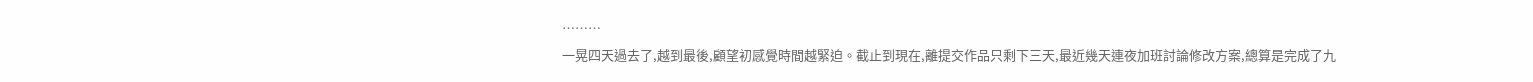………
一晃四天過去了,越到最後,顧望初感覺時間越緊迫。截止到現在,離提交作品只剩下三天,最近幾天連夜加班討論修改方案,總算是完成了九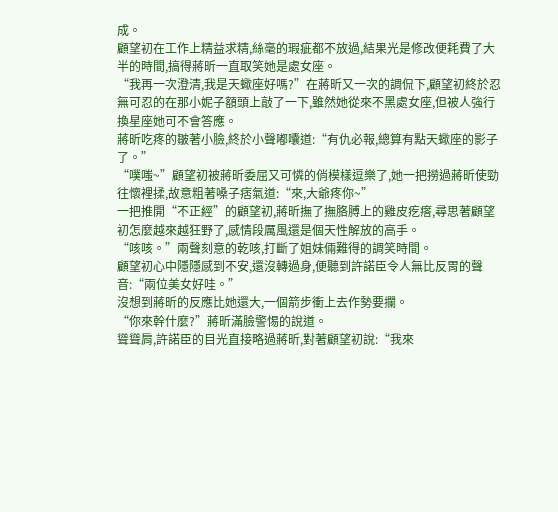成。
顧望初在工作上精益求精,絲毫的瑕疵都不放過,結果光是修改便耗費了大半的時間,搞得蔣昕一直取笑她是處女座。
“我再一次澄清,我是天蠍座好嗎?”在蔣昕又一次的調侃下,顧望初終於忍無可忍的在那小妮子額頭上敲了一下,雖然她從來不黑處女座,但被人強行換星座她可不會答應。
蔣昕吃疼的皺著小臉,終於小聲嘟囔道:“有仇必報,總算有點天蠍座的影子了。”
“噗嗤~”顧望初被蔣昕委屈又可憐的俏模樣逗樂了,她一把撈過蔣昕使勁往懷裡揉,故意粗著嗓子痞氣道:“來,大爺疼你~”
一把推開“不正經”的顧望初,蔣昕撫了撫胳膊上的雞皮疙瘩,尋思著顧望初怎麼越來越狂野了,感情段厲風還是個天性解放的高手。
“咳咳。”兩聲刻意的乾咳,打斷了姐妹倆難得的調笑時間。
顧望初心中隱隱感到不安,還沒轉過身,便聽到許諾臣令人無比反胃的聲音:“兩位美女好哇。”
沒想到蔣昕的反應比她還大,一個箭步衝上去作勢要攔。
“你來幹什麼?”蔣昕滿臉警惕的說道。
聳聳肩,許諾臣的目光直接略過蔣昕,對著顧望初說:“我來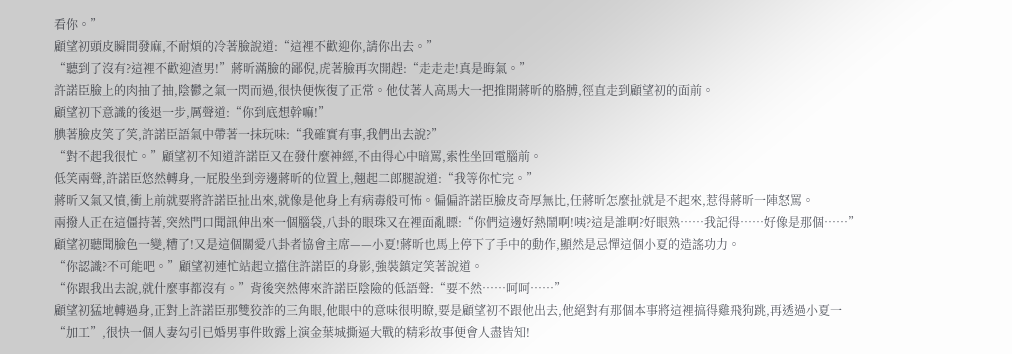看你。”
顧望初頭皮瞬間發麻,不耐煩的冷著臉說道:“這裡不歡迎你,請你出去。”
“聽到了沒有?這裡不歡迎渣男!”蔣昕滿臉的鄙倪,虎著臉再次開趕:“走走走!真是晦氣。”
許諾臣臉上的肉抽了抽,陰鬱之氣一閃而過,很快便恢復了正常。他仗著人高馬大一把推開蔣昕的胳膊,徑直走到顧望初的面前。
顧望初下意識的後退一步,厲聲道:“你到底想幹嘛!”
腆著臉皮笑了笑,許諾臣語氣中帶著一抹玩味:“我確實有事,我們出去說?”
“對不起我很忙。”顧望初不知道許諾臣又在發什麼神經,不由得心中暗罵,索性坐回電腦前。
低笑兩聲,許諾臣悠然轉身,一屁股坐到旁邊蔣昕的位置上,翹起二郎腿說道:“我等你忙完。”
蔣昕又氣又憤,衝上前就要將許諾臣扯出來,就像是他身上有病毒般可怖。偏偏許諾臣臉皮奇厚無比,任蔣昕怎麼扯就是不起來,惹得蔣昕一陣怒罵。
兩撥人正在這僵持著,突然門口聞訊伸出來一個腦袋,八卦的眼珠又在裡面亂瞟:“你們這邊好熱鬧啊!咦?這是誰啊?好眼熟……我記得……好像是那個……”
顧望初聽聞臉色一變,糟了!又是這個關愛八卦者協會主席——小夏!蔣昕也馬上停下了手中的動作,顯然是忌憚這個小夏的造謠功力。
“你認識?不可能吧。”顧望初連忙站起立擋住許諾臣的身影,強裝鎮定笑著說道。
“你跟我出去說,就什麼事都沒有。”背後突然傳來許諾臣陰險的低語聲:“要不然……呵呵……”
顧望初猛地轉過身,正對上許諾臣那雙狡詐的三角眼,他眼中的意味很明瞭,要是顧望初不跟他出去,他絕對有那個本事將這裡搞得雞飛狗跳,再透過小夏一“加工”,很快一個人妻勾引已婚男事件敗露上演金葉城撕逼大戰的精彩故事便會人盡皆知!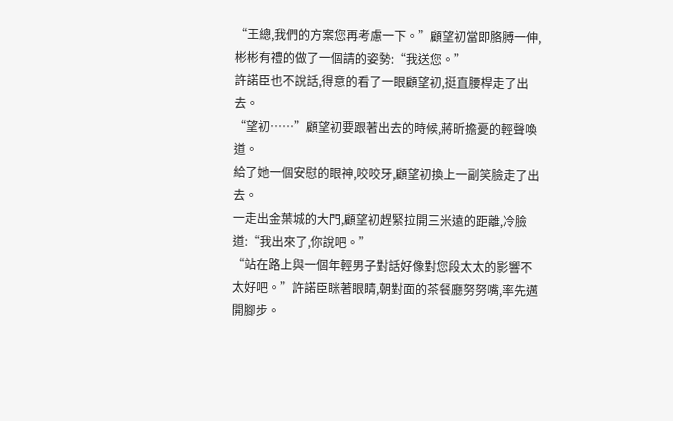“王總,我們的方案您再考慮一下。”顧望初當即胳膊一伸,彬彬有禮的做了一個請的姿勢:“我送您。”
許諾臣也不說話,得意的看了一眼顧望初,挺直腰桿走了出去。
“望初……”顧望初要跟著出去的時候,蔣昕擔憂的輕聲喚道。
給了她一個安慰的眼神,咬咬牙,顧望初換上一副笑臉走了出去。
一走出金葉城的大門,顧望初趕緊拉開三米遠的距離,冷臉道:“我出來了,你說吧。”
“站在路上與一個年輕男子對話好像對您段太太的影響不太好吧。”許諾臣眯著眼睛,朝對面的茶餐廳努努嘴,率先邁開腳步。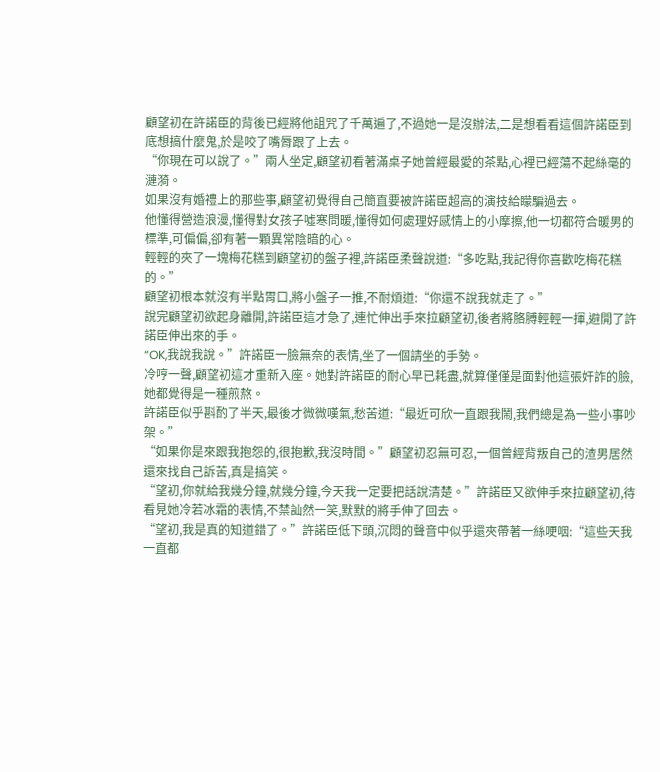顧望初在許諾臣的背後已經將他詛咒了千萬遍了,不過她一是沒辦法,二是想看看這個許諾臣到底想搞什麼鬼,於是咬了嘴脣跟了上去。
“你現在可以說了。”兩人坐定,顧望初看著滿桌子她曾經最愛的茶點,心裡已經蕩不起絲毫的漣漪。
如果沒有婚禮上的那些事,顧望初覺得自己簡直要被許諾臣超高的演技給矇騙過去。
他懂得營造浪漫,懂得對女孩子噓寒問暖,懂得如何處理好感情上的小摩擦,他一切都符合暖男的標準,可偏偏,卻有著一顆異常陰暗的心。
輕輕的夾了一塊梅花糕到顧望初的盤子裡,許諾臣柔聲說道:“多吃點,我記得你喜歡吃梅花糕的。”
顧望初根本就沒有半點胃口,將小盤子一推,不耐煩道:“你還不說我就走了。”
說完顧望初欲起身離開,許諾臣這才急了,連忙伸出手來拉顧望初,後者將胳膊輕輕一揮,避開了許諾臣伸出來的手。
“OK,我說我說。”許諾臣一臉無奈的表情,坐了一個請坐的手勢。
冷哼一聲,顧望初這才重新入座。她對許諾臣的耐心早已耗盡,就算僅僅是面對他這張奸詐的臉,她都覺得是一種煎熬。
許諾臣似乎斟酌了半天,最後才微微嘆氣,愁苦道:“最近可欣一直跟我鬧,我們總是為一些小事吵架。”
“如果你是來跟我抱怨的,很抱歉,我沒時間。”顧望初忍無可忍,一個曾經背叛自己的渣男居然還來找自己訴苦,真是搞笑。
“望初,你就給我幾分鐘,就幾分鐘,今天我一定要把話說清楚。”許諾臣又欲伸手來拉顧望初,待看見她冷若冰霜的表情,不禁訕然一笑,默默的將手伸了回去。
“望初,我是真的知道錯了。”許諾臣低下頭,沉悶的聲音中似乎還夾帶著一絲哽咽:“這些天我一直都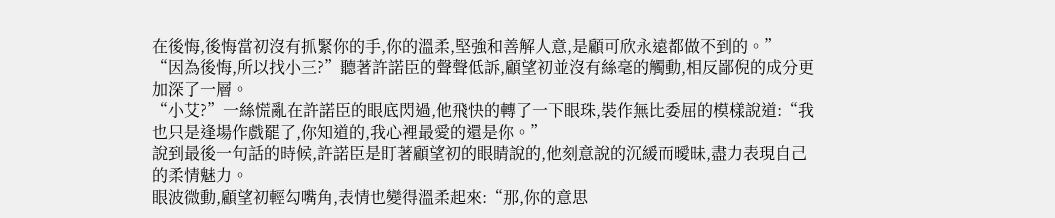在後悔,後悔當初沒有抓緊你的手,你的溫柔,堅強和善解人意,是顧可欣永遠都做不到的。”
“因為後悔,所以找小三?”聽著許諾臣的聲聲低訴,顧望初並沒有絲毫的觸動,相反鄙倪的成分更加深了一層。
“小艾?”一絲慌亂在許諾臣的眼底閃過,他飛快的轉了一下眼珠,裝作無比委屈的模樣說道:“我也只是逢場作戲罷了,你知道的,我心裡最愛的還是你。”
說到最後一句話的時候,許諾臣是盯著顧望初的眼睛說的,他刻意說的沉緩而曖昧,盡力表現自己的柔情魅力。
眼波微動,顧望初輕勾嘴角,表情也變得溫柔起來:“那,你的意思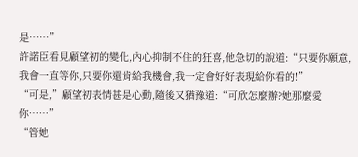是……”
許諾臣看見顧望初的變化,內心抑制不住的狂喜,他急切的說道:“只要你願意,我會一直等你,只要你還肯給我機會,我一定會好好表現給你看的!”
“可是,”顧望初表情甚是心動,隨後又猶豫道:“可欣怎麼辦?她那麼愛你……”
“管她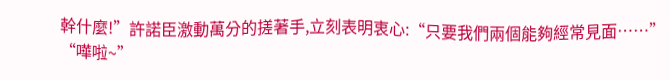幹什麼!”許諾臣激動萬分的搓著手,立刻表明衷心:“只要我們兩個能夠經常見面……”
“嘩啦~”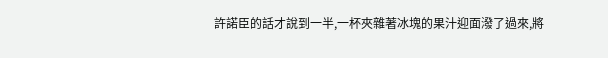許諾臣的話才說到一半,一杯夾雜著冰塊的果汁迎面潑了過來,將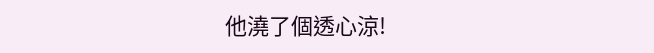他澆了個透心涼!